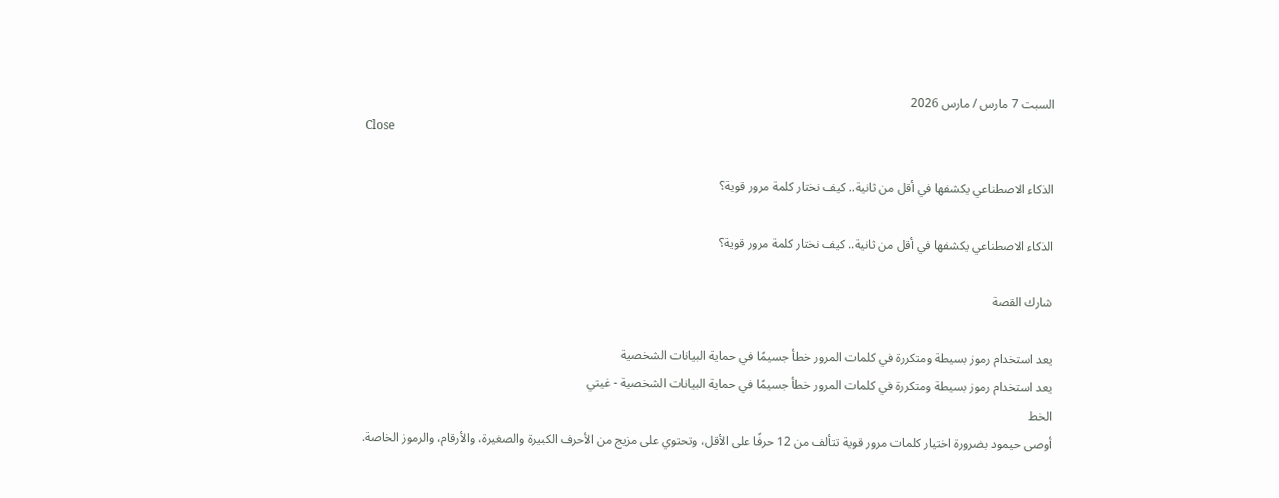السبت 7 مارس / مارس 2026
Close

الذكاء الاصطناعي يكشفها في أقل من ثانية.. كيف نختار كلمة مرور قوية؟

الذكاء الاصطناعي يكشفها في أقل من ثانية.. كيف نختار كلمة مرور قوية؟

شارك القصة

يعد استخدام رموز بسيطة ومتكررة في كلمات المرور خطأ جسيمًا في حماية البيانات الشخصية
يعد استخدام رموز بسيطة ومتكررة في كلمات المرور خطأ جسيمًا في حماية البيانات الشخصية - غيتي
الخط
أوصى حيمود بضرورة اختيار كلمات مرور قوية تتألف من 12 حرفًا على الأقل، وتحتوي على مزيج من الأحرف الكبيرة والصغيرة، والأرقام، والرموز الخاصة.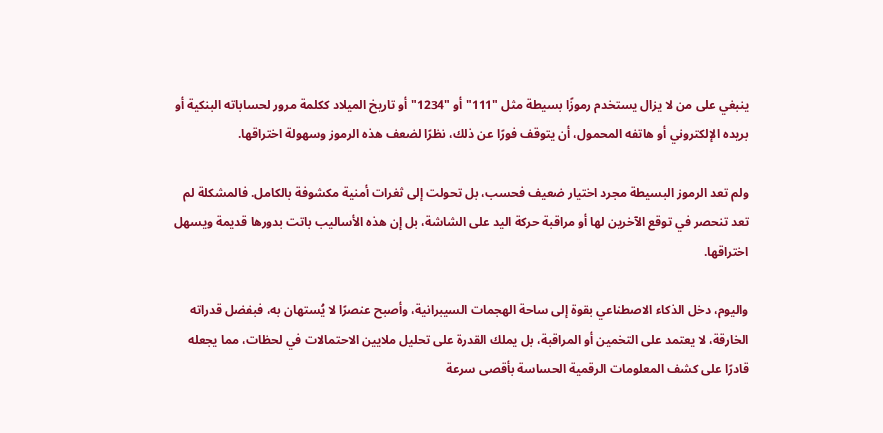ينبغي على من لا يزال يستخدم رموزًا بسيطة مثل "111" أو "1234" أو تاريخ الميلاد ككلمة مرور لحساباته البنكية أو بريده الإلكتروني أو هاتفه المحمول، أن يتوقف فورًا عن ذلك، نظرًا لضعف هذه الرموز وسهولة اختراقها.

ولم تعد الرموز البسيطة مجرد اختيار ضعيف فحسب، بل تحولت إلى ثغرات أمنية مكشوفة بالكامل. فالمشكلة لم تعد تنحصر في توقع الآخرين لها أو مراقبة حركة اليد على الشاشة، بل إن هذه الأساليب باتت بدورها قديمة ويسهل اختراقها.

واليوم، دخل الذكاء الاصطناعي بقوة إلى ساحة الهجمات السيبرانية، وأصبح عنصرًا لا يُستهان به، فبفضل قدراته الخارقة، لا يعتمد على التخمين أو المراقبة، بل يملك القدرة على تحليل ملايين الاحتمالات في لحظات، مما يجعله قادرًا على كشف المعلومات الرقمية الحساسة بأقصى سرعة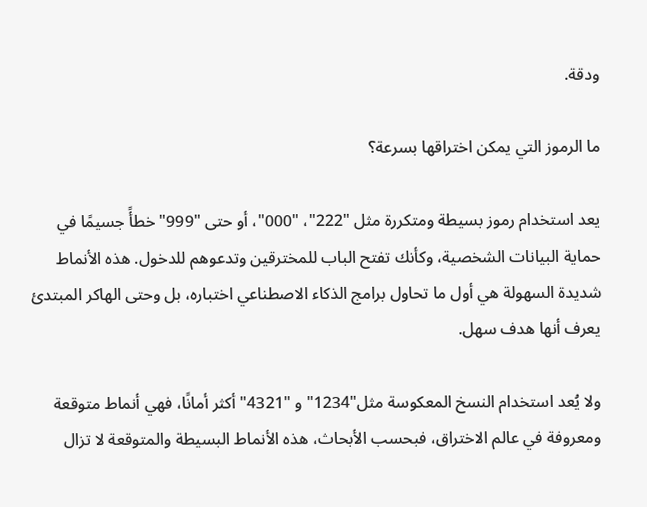ودقة.

ما الرموز التي يمكن اختراقها بسرعة؟

يعد استخدام رموز بسيطة ومتكررة مثل "222"، "000"، أو حتى "999" خطأً جسيمًا في حماية البيانات الشخصية، وكأنك تفتح الباب للمخترقين وتدعوهم للدخول. هذه الأنماط شديدة السهولة هي أول ما تحاول برامج الذكاء الاصطناعي اختباره، بل وحتى الهاكر المبتدئ يعرف أنها هدف سهل.

ولا يُعد استخدام النسخ المعكوسة مثل"1234" و "4321" أكثر أمانًا، فهي أنماط متوقعة ومعروفة في عالم الاختراق، فبحسب الأبحاث، هذه الأنماط البسيطة والمتوقعة لا تزال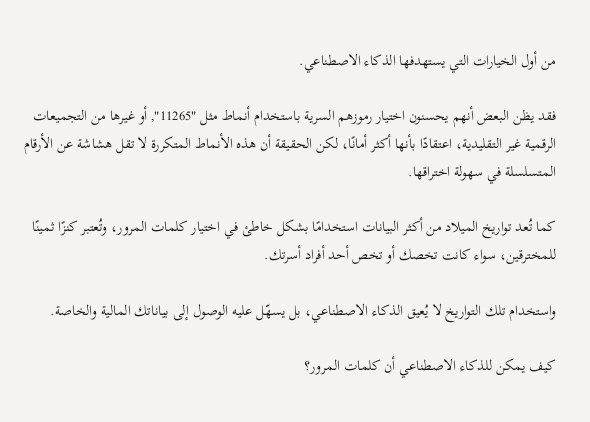من أول الخيارات التي يستهدفها الذكاء الاصطناعي.

فقد يظن البعض أنهم يحسنون اختيار رموزهم السرية باستخدام أنماط مثل "11265", أو غيرها من التجميعات الرقمية غير التقليدية، اعتقادًا بأنها أكثر أمانًا، لكن الحقيقة أن هذه الأنماط المتكررة لا تقل هشاشة عن الأرقام المتسلسلة في سهولة اختراقها.

كما تُعد تواريخ الميلاد من أكثر البيانات استخدامًا بشكل خاطئ في اختيار كلمات المرور، وتُعتبر كنزًا ثمينًا للمخترقين، سواء كانت تخصك أو تخص أحد أفراد أسرتك.

واستخدام تلك التواريخ لا يُعيق الذكاء الاصطناعي، بل يسهّل عليه الوصول إلى بياناتك المالية والخاصة.

كيف يمكن للذكاء الاصطناعي أن كلمات المرور؟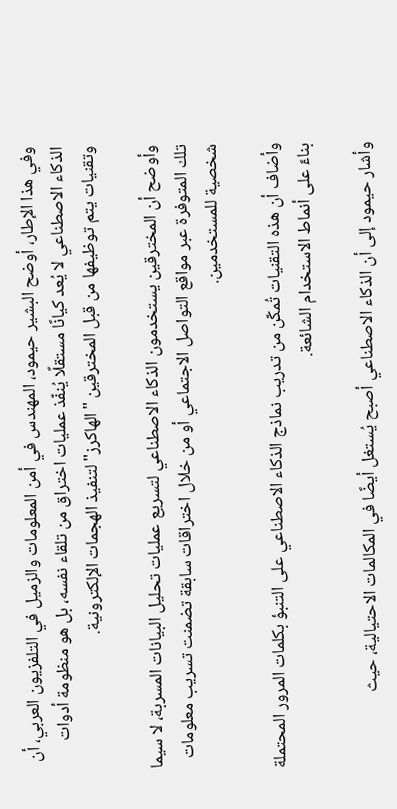وفي هذا الإطار، أوضح البشير حيمود، المهندس في أمن المعلومات والزميل في التلفزيون العربي، أن الذكاء الاصطناعي لا يُعد كيانًا مستقلًا يُنفّذ عمليات اختراق من تلقاء نفسه، بل هو منظومة أدوات وتقنيات يتم توظيفها من قبل المخترقين "الهاكرز" لتنفيذ الهجمات الإلكترونية.

وأوضح أن المخترقين يستخدمون الذكاء الاصطناعي لتسريع عمليات تحليل البيانات المسربة، لا سيما تلك المتوفرة عبر مواقع التواصل الاجتماعي أو من خلال اختراقات سابقة تضمنت تسريب معلومات شخصية للمستخدمين.

وأضاف أن هذه التقنيات تُمكّن من تدريب نماذج الذكاء الاصطناعي على التنبؤ بكلمات المرور المحتملة بناءً على أنماط الاستخدام الشائعة.

وأشار حيمود إلى أن الذكاء الاصطناعي أصبح يُستغل أيضًا في المكالمات الاحتيالية، حيث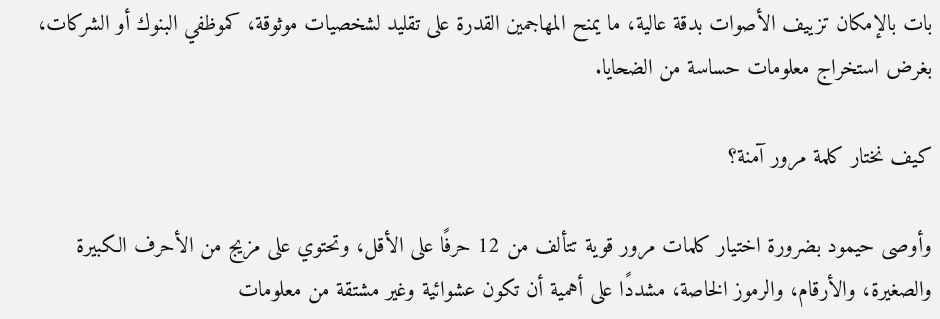بات بالإمكان تزييف الأصوات بدقة عالية، ما يمنح المهاجمين القدرة على تقليد لشخصيات موثوقة، كموظفي البنوك أو الشركات، بغرض استخراج معلومات حساسة من الضحايا.

كيف نختار كلمة مرور آمنة؟

وأوصى حيمود بضرورة اختيار كلمات مرور قوية تتألف من 12 حرفًا على الأقل، وتحتوي على مزيج من الأحرف الكبيرة والصغيرة، والأرقام، والرموز الخاصة، مشددًا على أهمية أن تكون عشوائية وغير مشتقة من معلومات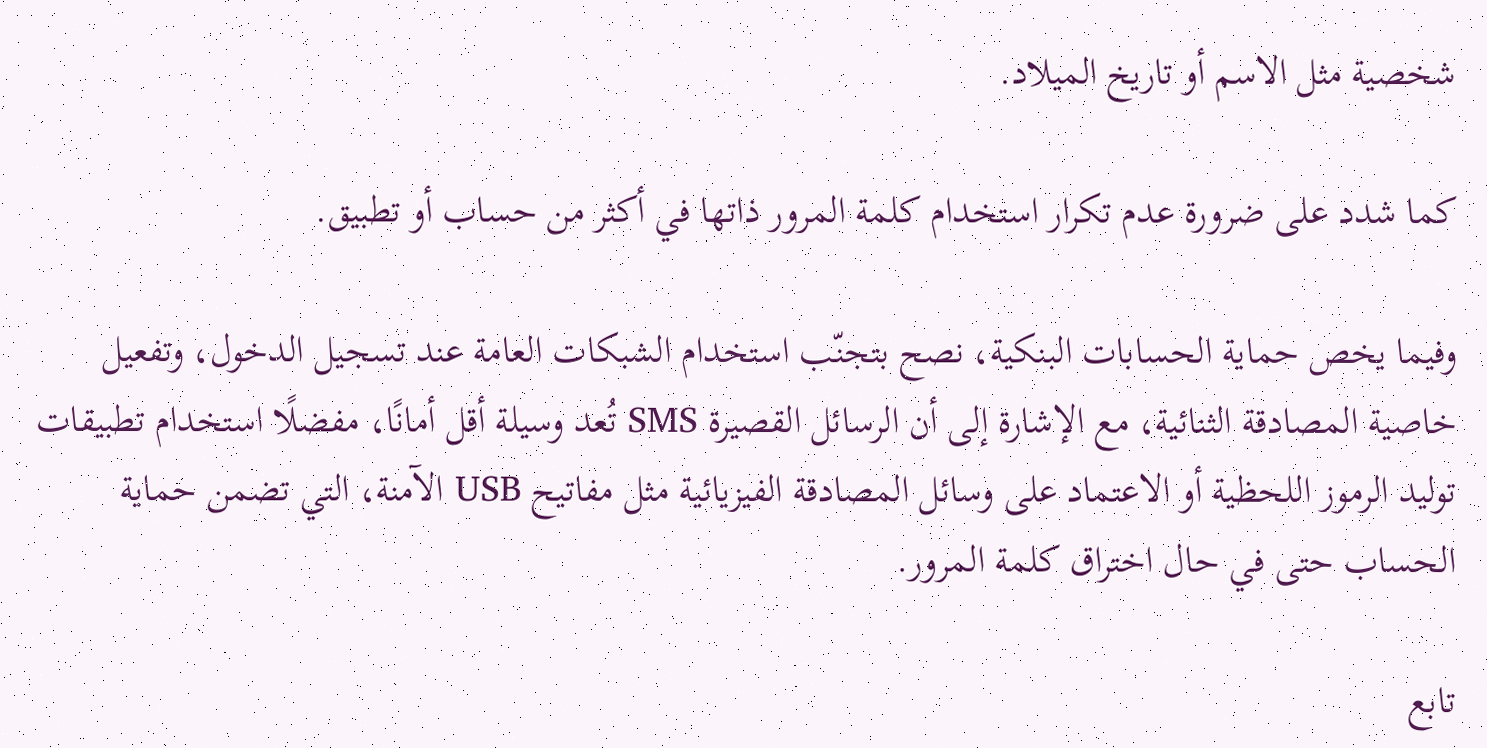شخصية مثل الاسم أو تاريخ الميلاد.

كما شدد على ضرورة عدم تكرار استخدام كلمة المرور ذاتها في أكثر من حساب أو تطبيق.

وفيما يخص حماية الحسابات البنكية، نصح بتجنّب استخدام الشبكات العامة عند تسجيل الدخول، وتفعيل خاصية المصادقة الثنائية، مع الإشارة إلى أن الرسائل القصيرة SMS تُعد وسيلة أقل أمانًا، مفضلًا استخدام تطبيقات توليد الرموز اللحظية أو الاعتماد على وسائل المصادقة الفيزيائية مثل مفاتيح USB الآمنة، التي تضمن حماية الحساب حتى في حال اختراق كلمة المرور.

تابع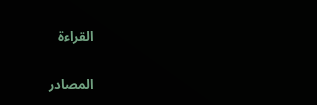القراءة

المصادر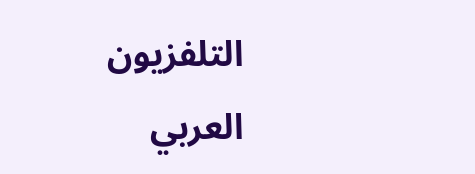التلفزيون العربي